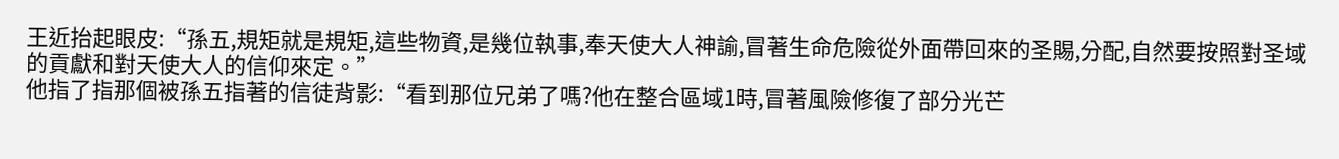王近抬起眼皮:“孫五,規矩就是規矩,這些物資,是幾位執事,奉天使大人神諭,冒著生命危險從外面帶回來的圣賜,分配,自然要按照對圣域的貢獻和對天使大人的信仰來定。”
他指了指那個被孫五指著的信徒背影:“看到那位兄弟了嗎?他在整合區域1時,冒著風險修復了部分光芒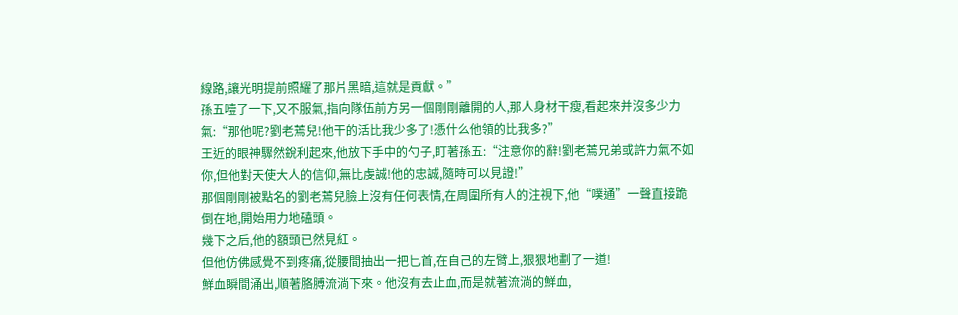線路,讓光明提前照耀了那片黑暗,這就是貢獻。”
孫五噎了一下,又不服氣,指向隊伍前方另一個剛剛離開的人,那人身材干瘦,看起來并沒多少力氣:“那他呢?劉老蔫兒!他干的活比我少多了!憑什么他領的比我多?”
王近的眼神驟然銳利起來,他放下手中的勺子,盯著孫五:“注意你的辭!劉老蔫兄弟或許力氣不如你,但他對天使大人的信仰,無比虔誠!他的忠誠,隨時可以見證!”
那個剛剛被點名的劉老蔫兒臉上沒有任何表情,在周圍所有人的注視下,他“噗通”一聲直接跪倒在地,開始用力地磕頭。
幾下之后,他的額頭已然見紅。
但他仿佛感覺不到疼痛,從腰間抽出一把匕首,在自己的左臂上,狠狠地劃了一道!
鮮血瞬間涌出,順著胳膊流淌下來。他沒有去止血,而是就著流淌的鮮血,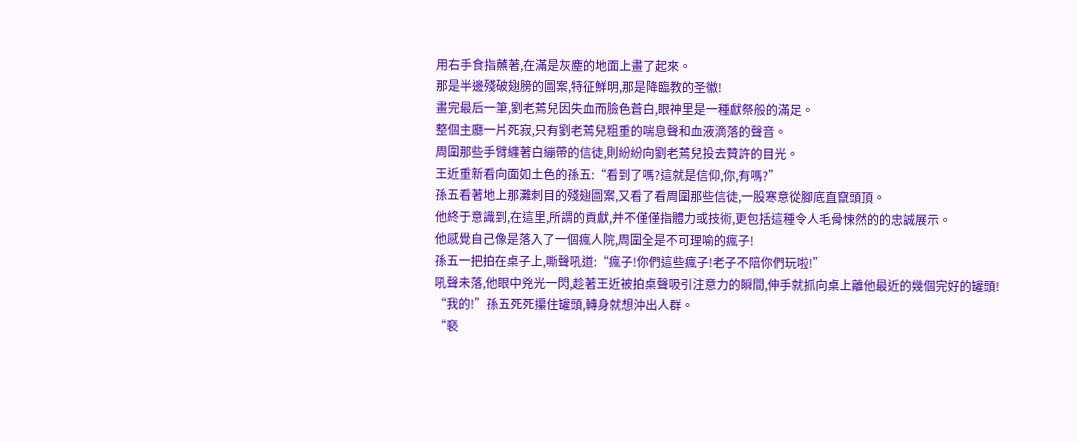用右手食指蘸著,在滿是灰塵的地面上畫了起來。
那是半邊殘破翅膀的圖案,特征鮮明,那是降臨教的圣徽!
畫完最后一筆,劉老蔫兒因失血而臉色蒼白,眼神里是一種獻祭般的滿足。
整個主廳一片死寂,只有劉老蔫兒粗重的喘息聲和血液滴落的聲音。
周圍那些手臂纏著白繃帶的信徒,則紛紛向劉老蔫兒投去贊許的目光。
王近重新看向面如土色的孫五:“看到了嗎?這就是信仰,你,有嗎?”
孫五看著地上那灘刺目的殘翅圖案,又看了看周圍那些信徒,一股寒意從腳底直竄頭頂。
他終于意識到,在這里,所謂的貢獻,并不僅僅指體力或技術,更包括這種令人毛骨悚然的的忠誠展示。
他感覺自己像是落入了一個瘋人院,周圍全是不可理喻的瘋子!
孫五一把拍在桌子上,嘶聲吼道:“瘋子!你們這些瘋子!老子不陪你們玩啦!”
吼聲未落,他眼中兇光一閃,趁著王近被拍桌聲吸引注意力的瞬間,伸手就抓向桌上離他最近的幾個完好的罐頭!
“我的!”孫五死死攥住罐頭,轉身就想沖出人群。
“褻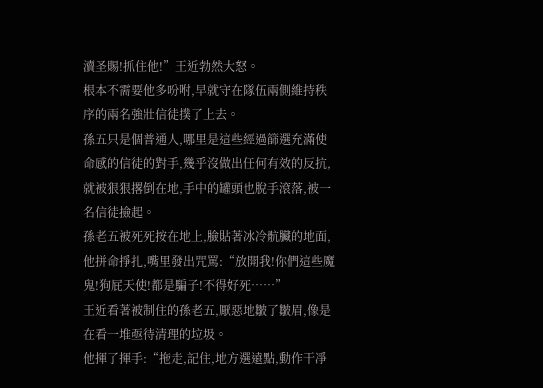瀆圣賜!抓住他!”王近勃然大怒。
根本不需要他多吩咐,早就守在隊伍兩側維持秩序的兩名強壯信徒撲了上去。
孫五只是個普通人,哪里是這些經過篩選充滿使命感的信徒的對手,幾乎沒做出任何有效的反抗,就被狠狠撂倒在地,手中的罐頭也脫手滾落,被一名信徒撿起。
孫老五被死死按在地上,臉貼著冰冷骯臟的地面,他拼命掙扎,嘴里發出咒罵:“放開我!你們這些魔鬼!狗屁天使!都是騙子!不得好死……”
王近看著被制住的孫老五,厭惡地皺了皺眉,像是在看一堆亟待清理的垃圾。
他揮了揮手:“拖走,記住,地方選遠點,動作干凈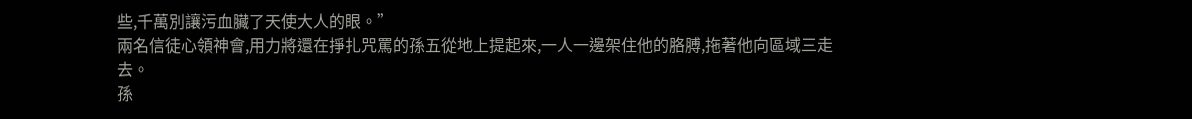些,千萬別讓污血臟了天使大人的眼。”
兩名信徒心領神會,用力將還在掙扎咒罵的孫五從地上提起來,一人一邊架住他的胳膊,拖著他向區域三走去。
孫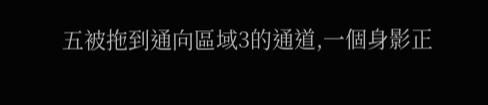五被拖到通向區域3的通道,一個身影正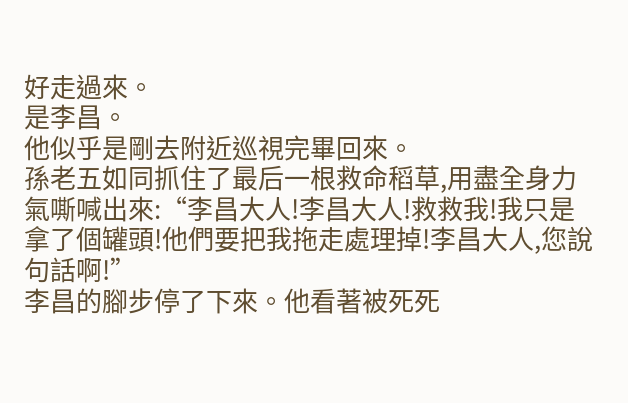好走過來。
是李昌。
他似乎是剛去附近巡視完畢回來。
孫老五如同抓住了最后一根救命稻草,用盡全身力氣嘶喊出來:“李昌大人!李昌大人!救救我!我只是拿了個罐頭!他們要把我拖走處理掉!李昌大人,您說句話啊!”
李昌的腳步停了下來。他看著被死死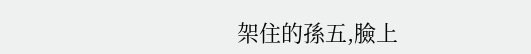架住的孫五,臉上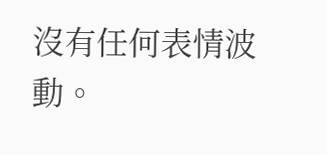沒有任何表情波動。